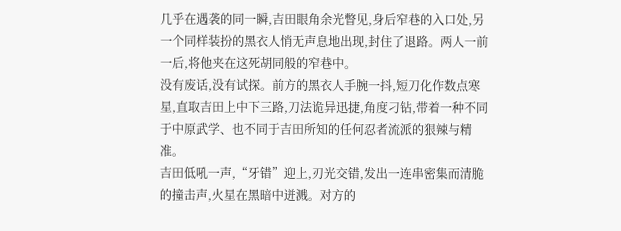几乎在遇袭的同一瞬,吉田眼角余光瞥见,身后窄巷的入口处,另一个同样装扮的黑衣人悄无声息地出现,封住了退路。两人一前一后,将他夹在这死胡同般的窄巷中。
没有废话,没有试探。前方的黑衣人手腕一抖,短刀化作数点寒星,直取吉田上中下三路,刀法诡异迅捷,角度刁钻,带着一种不同于中原武学、也不同于吉田所知的任何忍者流派的狠辣与精准。
吉田低吼一声,“牙错”迎上,刃光交错,发出一连串密集而清脆的撞击声,火星在黑暗中迸溅。对方的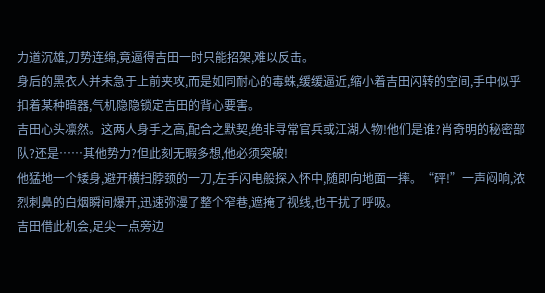力道沉雄,刀势连绵,竟逼得吉田一时只能招架,难以反击。
身后的黑衣人并未急于上前夹攻,而是如同耐心的毒蛛,缓缓逼近,缩小着吉田闪转的空间,手中似乎扣着某种暗器,气机隐隐锁定吉田的背心要害。
吉田心头凛然。这两人身手之高,配合之默契,绝非寻常官兵或江湖人物!他们是谁?肖奇明的秘密部队?还是……其他势力?但此刻无暇多想,他必须突破!
他猛地一个矮身,避开横扫脖颈的一刀,左手闪电般探入怀中,随即向地面一摔。“砰!”一声闷响,浓烈刺鼻的白烟瞬间爆开,迅速弥漫了整个窄巷,遮掩了视线,也干扰了呼吸。
吉田借此机会,足尖一点旁边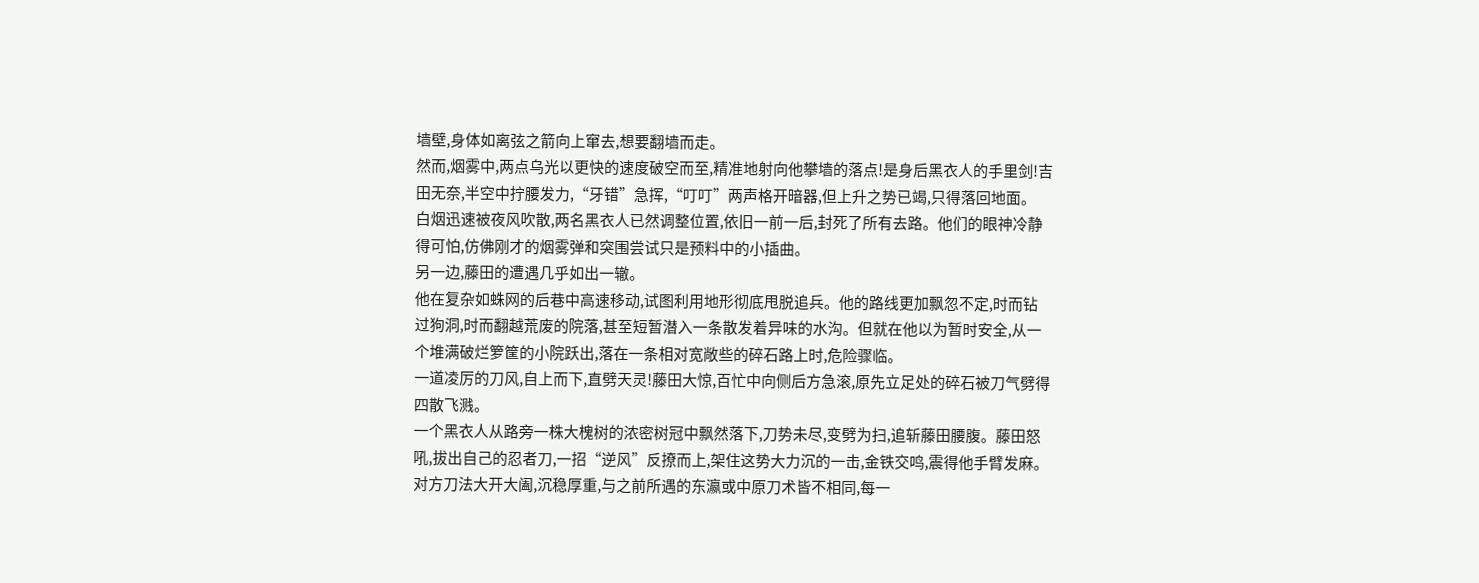墙壁,身体如离弦之箭向上窜去,想要翻墙而走。
然而,烟雾中,两点乌光以更快的速度破空而至,精准地射向他攀墙的落点!是身后黑衣人的手里剑!吉田无奈,半空中拧腰发力,“牙错”急挥,“叮叮”两声格开暗器,但上升之势已竭,只得落回地面。
白烟迅速被夜风吹散,两名黑衣人已然调整位置,依旧一前一后,封死了所有去路。他们的眼神冷静得可怕,仿佛刚才的烟雾弹和突围尝试只是预料中的小插曲。
另一边,藤田的遭遇几乎如出一辙。
他在复杂如蛛网的后巷中高速移动,试图利用地形彻底甩脱追兵。他的路线更加飘忽不定,时而钻过狗洞,时而翻越荒废的院落,甚至短暂潜入一条散发着异味的水沟。但就在他以为暂时安全,从一个堆满破烂箩筐的小院跃出,落在一条相对宽敞些的碎石路上时,危险骤临。
一道凌厉的刀风,自上而下,直劈天灵!藤田大惊,百忙中向侧后方急滚,原先立足处的碎石被刀气劈得四散飞溅。
一个黑衣人从路旁一株大槐树的浓密树冠中飘然落下,刀势未尽,变劈为扫,追斩藤田腰腹。藤田怒吼,拔出自己的忍者刀,一招“逆风”反撩而上,架住这势大力沉的一击,金铁交鸣,震得他手臂发麻。
对方刀法大开大阖,沉稳厚重,与之前所遇的东瀛或中原刀术皆不相同,每一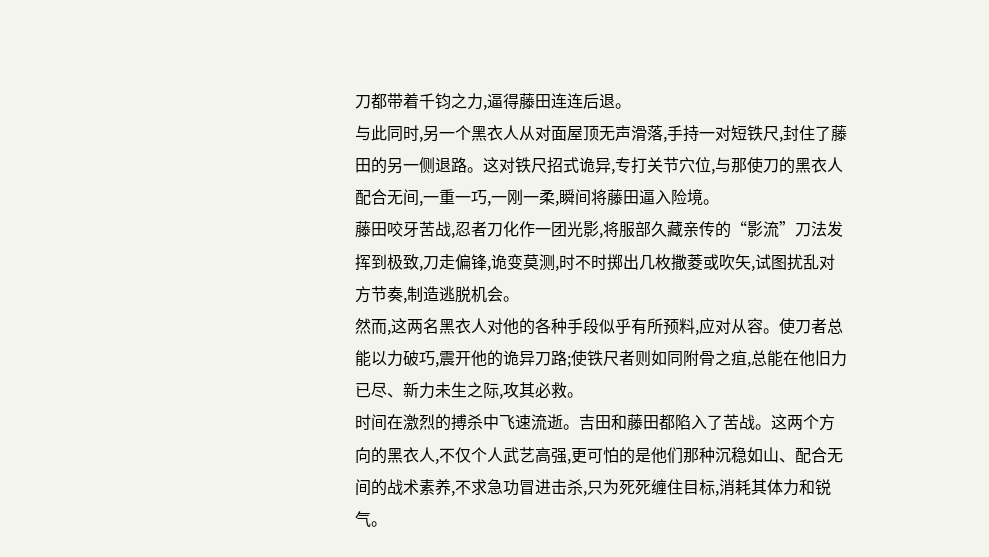刀都带着千钧之力,逼得藤田连连后退。
与此同时,另一个黑衣人从对面屋顶无声滑落,手持一对短铁尺,封住了藤田的另一侧退路。这对铁尺招式诡异,专打关节穴位,与那使刀的黑衣人配合无间,一重一巧,一刚一柔,瞬间将藤田逼入险境。
藤田咬牙苦战,忍者刀化作一团光影,将服部久藏亲传的“影流”刀法发挥到极致,刀走偏锋,诡变莫测,时不时掷出几枚撒菱或吹矢,试图扰乱对方节奏,制造逃脱机会。
然而,这两名黑衣人对他的各种手段似乎有所预料,应对从容。使刀者总能以力破巧,震开他的诡异刀路;使铁尺者则如同附骨之疽,总能在他旧力已尽、新力未生之际,攻其必救。
时间在激烈的搏杀中飞速流逝。吉田和藤田都陷入了苦战。这两个方向的黑衣人,不仅个人武艺高强,更可怕的是他们那种沉稳如山、配合无间的战术素养,不求急功冒进击杀,只为死死缠住目标,消耗其体力和锐气。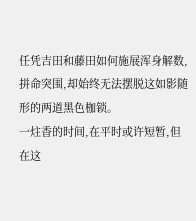任凭吉田和藤田如何施展浑身解数,拼命突围,却始终无法摆脱这如影随形的两道黑色枷锁。
一炷香的时间,在平时或许短暂,但在这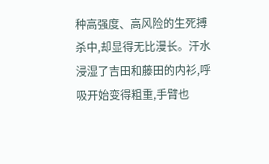种高强度、高风险的生死搏杀中,却显得无比漫长。汗水浸湿了吉田和藤田的内衫,呼吸开始变得粗重,手臂也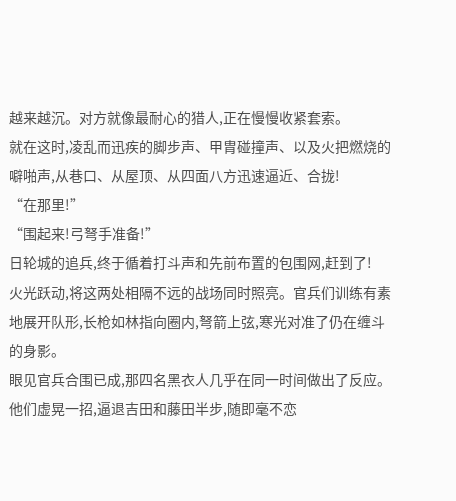越来越沉。对方就像最耐心的猎人,正在慢慢收紧套索。
就在这时,凌乱而迅疾的脚步声、甲胄碰撞声、以及火把燃烧的噼啪声,从巷口、从屋顶、从四面八方迅速逼近、合拢!
“在那里!”
“围起来!弓弩手准备!”
日轮城的追兵,终于循着打斗声和先前布置的包围网,赶到了!
火光跃动,将这两处相隔不远的战场同时照亮。官兵们训练有素地展开队形,长枪如林指向圈内,弩箭上弦,寒光对准了仍在缠斗的身影。
眼见官兵合围已成,那四名黑衣人几乎在同一时间做出了反应。他们虚晃一招,逼退吉田和藤田半步,随即毫不恋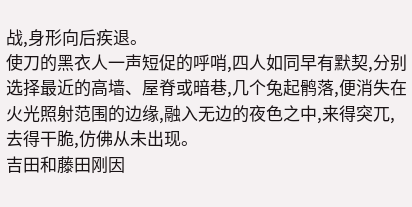战,身形向后疾退。
使刀的黑衣人一声短促的呼哨,四人如同早有默契,分别选择最近的高墙、屋脊或暗巷,几个兔起鹘落,便消失在火光照射范围的边缘,融入无边的夜色之中,来得突兀,去得干脆,仿佛从未出现。
吉田和藤田刚因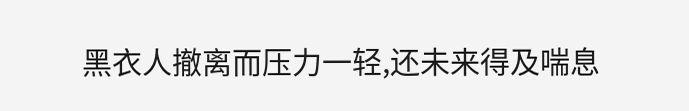黑衣人撤离而压力一轻,还未来得及喘息